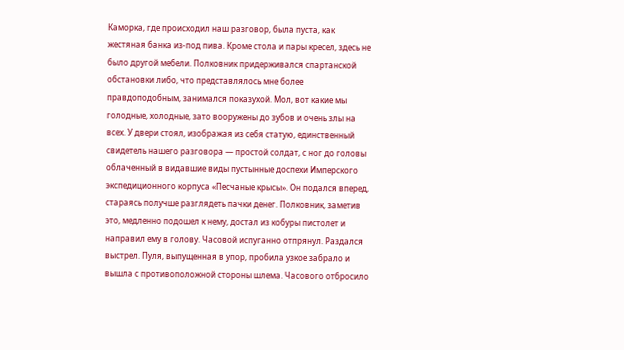Каморка, где происходил наш разговор, была пуста, как жестяная банка из-под пива. Кроме стола и пары кресел, здесь не было другой мебели. Полковник придерживался спартанской обстановки либо, что представлялось мне более правдоподобным, занимался показухой. Мол, вот какие мы голодные, холодные, зато вооружены до зубов и очень злы на всех. У двери стоял, изображая из себя статую, единственный свидетель нашего разговора — простой солдат, с ног до головы облаченный в видавшие виды пустынные доспехи Имперского экспедиционного корпуса «Песчаные крысы». Он подался вперед, стараясь получше разглядеть пачки денег. Полковник, заметив это, медленно подошел к нему, достал из кобуры пистолет и направил ему в голову. Часовой испуганно отпрянул. Раздался выстрел. Пуля, выпущенная в упор, пробила узкое забрало и вышла с противоположной стороны шлема. Часового отбросило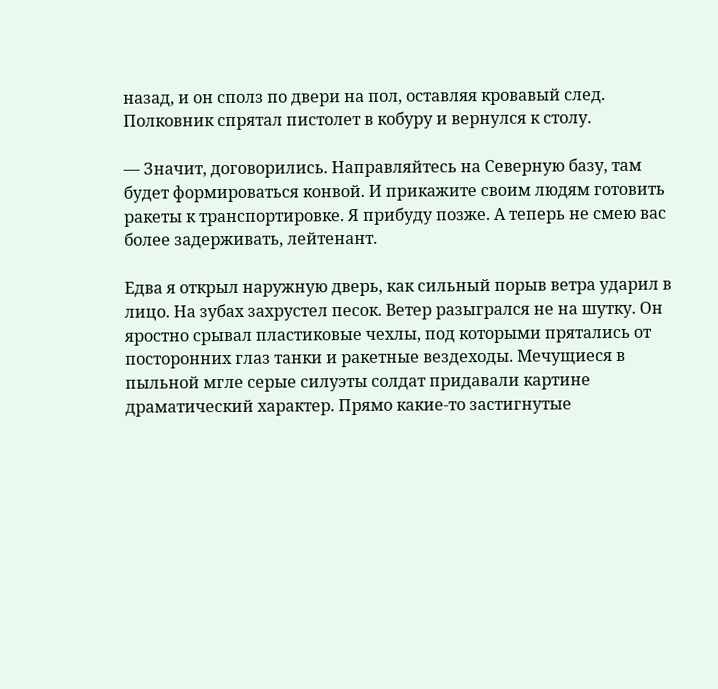назад, и он сполз по двери на пол, оставляя кровавый след. Полковник спрятал пистолет в кобуру и вернулся к столу.

— Значит, договорились. Направляйтесь на Северную базу, там будет формироваться конвой. И прикажите своим людям готовить ракеты к транспортировке. Я прибуду позже. А теперь не смею вас более задерживать, лейтенант.

Едва я открыл наружную дверь, как сильный порыв ветра ударил в лицо. На зубах захрустел песок. Ветер разыгрался не на шутку. Он яростно срывал пластиковые чехлы, под которыми прятались от посторонних глаз танки и ракетные вездеходы. Мечущиеся в пыльной мгле серые силуэты солдат придавали картине драматический характер. Прямо какие-то застигнутые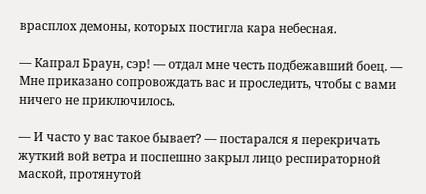врасплох демоны, которых постигла кара небесная.

— Капрал Браун, сэр! — отдал мне честь подбежавший боец. — Мне приказано сопровождать вас и проследить, чтобы с вами ничего не приключилось.

— И часто у вас такое бывает? — постарался я перекричать жуткий вой ветра и поспешно закрыл лицо респираторной маской, протянутой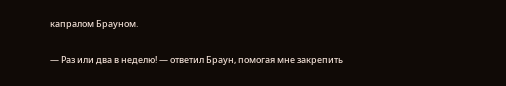капралом Брауном.

— Раз или два в неделю! — ответил Браун, помогая мне закрепить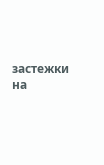застежки на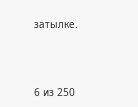затылке.



6 из 250